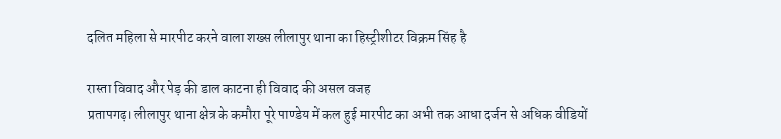दलित महिला से मारपीट करने वाला शख्स लीलापुर थाना का हिस्ट्रीशीटर विक्रम सिंह है

रास्ता विवाद और पेड़ की डाल काटना ही विवाद की असल वजह
प्रतापगढ़। लीलापुर थाना क्षेत्र के कमौरा पूरे पाण्डेय में कल हुई मारपीट का अभी तक आधा दर्जन से अधिक वीडियों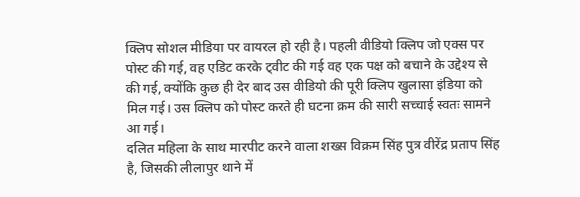क्लिप सोशल मीडिया पर वायरल हो रही है। पहली वीडियो क्लिप जो एक्स पर पोस्ट की गई, वह एडिट करके ट्वीट की गई वह एक पक्ष को बचाने के उद्देश्य से की गई, क्योंकि कुछ ही देर बाद उस वीडियो की पूरी क्लिप खुलासा इंडिया को मिल गई। उस क्लिप को पोस्ट करते ही घटना क्रम की सारी सच्चाई स्वतः सामने आ गई।
दलित महिला के साथ मारपीट करने वाला शख्स विक्रम सिंह पुत्र वीरेंद्र प्रताप सिंह है, जिसकी लीलापुर थाने में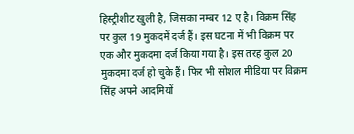हिस्ट्रीशीट खुली है, जिसका नम्बर 12 ए है। विक्रम सिंह पर कुल 19 मुकदमें दर्ज हैं। इस घटना में भी विक्रम पर एक और मुकदमा दर्ज किया गया है। इस तरह कुल 20 मुकदमा दर्ज हो चुके हैं। फिर भी सोशल मीडिया पर विक्रम सिंह अपने आदमियों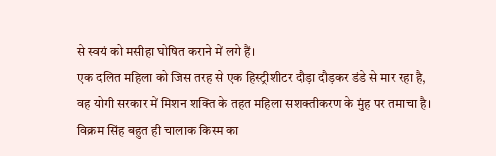से स्वयं को मसीहा घोषित कराने में लगे हैं।
एक दलित महिला को जिस तरह से एक हिस्ट्रीशीटर दौड़ा दौड़कर डंडे से मार रहा है, वह योगी सरकार में मिशन शक्ति के तहत महिला सशक्तीकरण के मुंह पर तमाचा है। विक्रम सिंह बहुत ही चालाक किस्म का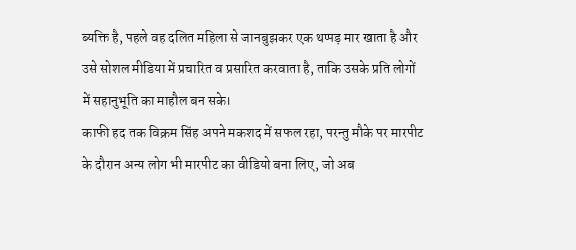ब्यक्ति है, पहले वह दलित महिला से जानबुझकर एक थप्पड़ मार खाता है और उसे सोशल मीडिया में प्रचारित व प्रसारित करवाता है, ताकि उसके प्रति लोगों में सहानुभूति का माहौल बन सके।
काफी हद तक विक्रम सिंह अपने मकशद में सफल रहा, परन्तु मौके पर मारपीट के दौरान अन्य लोग भी मारपीट का वीडियो बना लिए, जो अब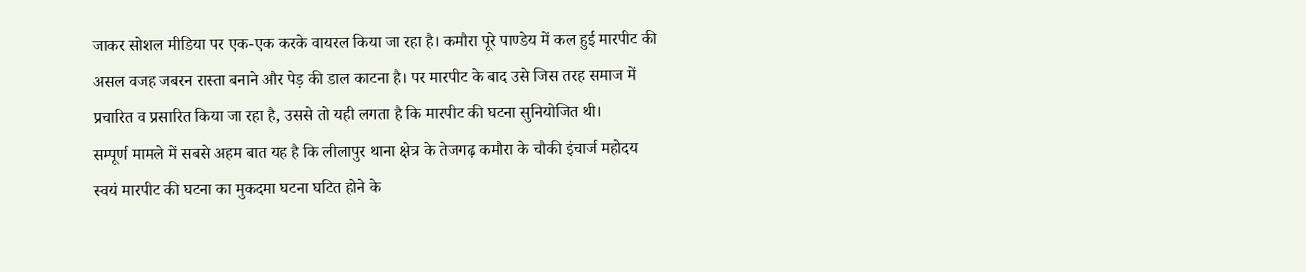जाकर सोशल मीडिया पर एक-एक करके वायरल किया जा रहा है। कमौरा पूरे पाण्डेय में कल हुई मारपीट की असल वजह जबरन रास्ता बनाने और पेड़ की डाल काटना है। पर मारपीट के बाद उसे जिस तरह समाज में प्रचारित व प्रसारित किया जा रहा है, उससे तो यही लगता है कि मारपीट की घटना सुनियोजित थी।
सम्पूर्ण मामले में सबसे अहम बात यह है कि लीलापुर थाना क्षेत्र के तेजगढ़ कमौरा के चौकी इंचार्ज महोदय स्वयं मारपीट की घटना का मुकदमा घटना घटित होने के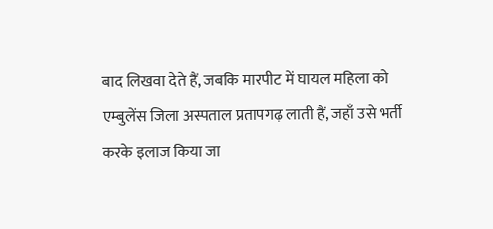बाद लिखवा देते हैं, जबकि मारपीट में घायल महिला को एम्बुलेंस जिला अस्पताल प्रतापगढ़ लाती हैं, जहाँ उसे भर्ती करके इलाज किया जा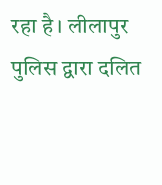रहा है। लीलापुर पुलिस द्वारा दलित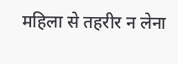महिला से तहरीर न लेना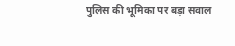पुलिस की भूमिका पर बड़ा सवाल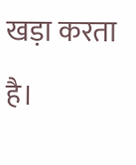खड़ा करता है।